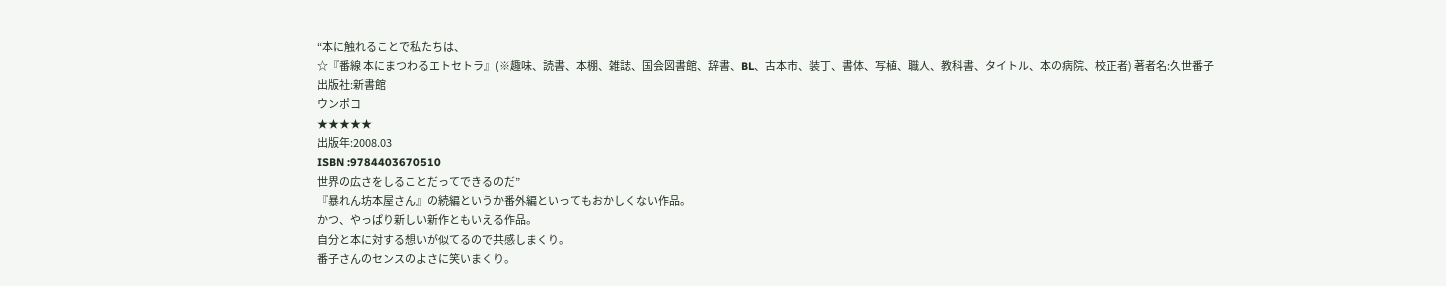“本に触れることで私たちは、
☆『番線 本にまつわるエトセトラ』(※趣味、読書、本棚、雑誌、国会図書館、辞書、BL、古本市、装丁、書体、写植、職人、教科書、タイトル、本の病院、校正者) 著者名:久世番子
出版社:新書館
ウンポコ
★★★★★
出版年:2008.03
ISBN :9784403670510
世界の広さをしることだってできるのだ”
『暴れん坊本屋さん』の続編というか番外編といってもおかしくない作品。
かつ、やっぱり新しい新作ともいえる作品。
自分と本に対する想いが似てるので共感しまくり。
番子さんのセンスのよさに笑いまくり。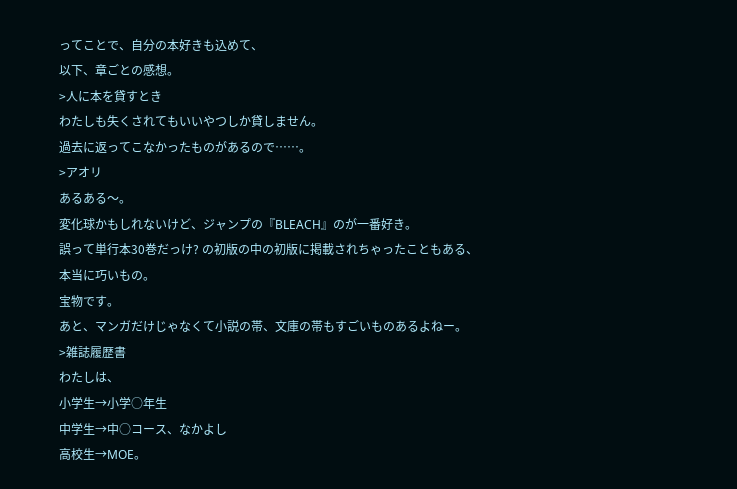ってことで、自分の本好きも込めて、
以下、章ごとの感想。
>人に本を貸すとき
わたしも失くされてもいいやつしか貸しません。
過去に返ってこなかったものがあるので……。
>アオリ
あるある〜。
変化球かもしれないけど、ジャンプの『BLEACH』のが一番好き。
誤って単行本30巻だっけ? の初版の中の初版に掲載されちゃったこともある、
本当に巧いもの。
宝物です。
あと、マンガだけじゃなくて小説の帯、文庫の帯もすごいものあるよねー。
>雑誌履歴書
わたしは、
小学生→小学○年生
中学生→中○コース、なかよし
高校生→MOE。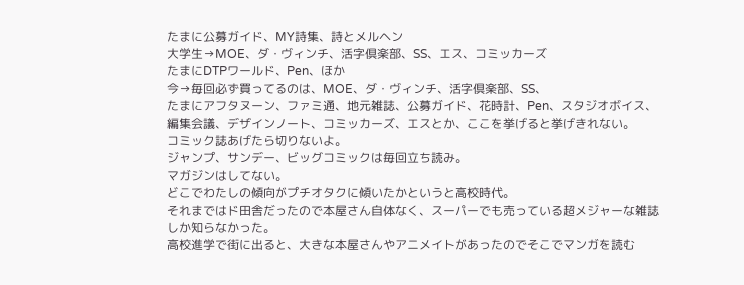たまに公募ガイド、MY詩集、詩とメルヘン
大学生→MOE、ダ・ヴィンチ、活字倶楽部、SS、エス、コミッカーズ
たまにDTPワールド、Pen、ほか
今→毎回必ず買ってるのは、MOE、ダ・ヴィンチ、活字倶楽部、SS、
たまにアフタヌーン、ファミ通、地元雑誌、公募ガイド、花時計、Pen、スタジオボイス、編集会議、デザインノート、コミッカーズ、エスとか、ここを挙げると挙げきれない。
コミック誌あげたら切りないよ。
ジャンプ、サンデー、ビッグコミックは毎回立ち読み。
マガジンはしてない。
どこでわたしの傾向がプチオタクに傾いたかというと高校時代。
それまではド田舎だったので本屋さん自体なく、スーパーでも売っている超メジャーな雑誌しか知らなかった。
高校進学で街に出ると、大きな本屋さんやアニメイトがあったのでそこでマンガを読む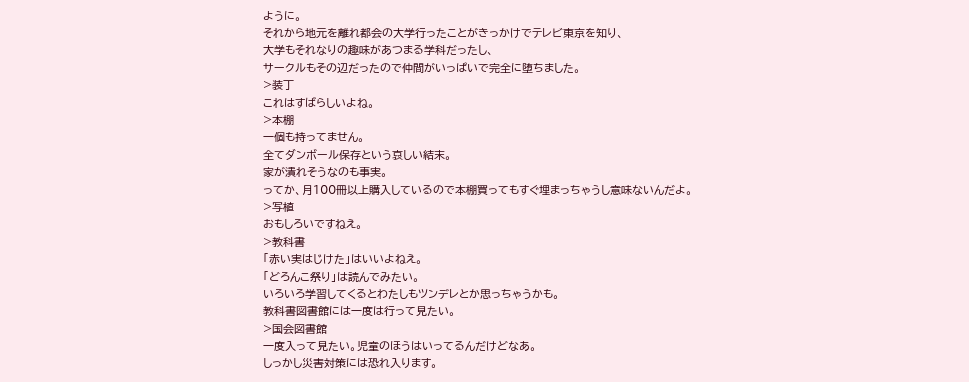ように。
それから地元を離れ都会の大学行ったことがきっかけでテレビ東京を知り、
大学もそれなりの趣味があつまる学科だったし、
サークルもその辺だったので仲間がいっぱいで完全に堕ちました。
>装丁
これはすばらしいよね。
>本棚
一個も持ってません。
全てダンボール保存という哀しい結末。
家が潰れそうなのも事実。
ってか、月100冊以上購入しているので本棚買ってもすぐ埋まっちゃうし意味ないんだよ。
>写植
おもしろいですねえ。
>教科書
「赤い実はじけた」はいいよねえ。
「どろんこ祭り」は読んでみたい。
いろいろ学習してくるとわたしもツンデレとか思っちゃうかも。
教科書図書館には一度は行って見たい。
>国会図書館
一度入って見たい。児童のほうはいってるんだけどなあ。
しっかし災害対策には恐れ入ります。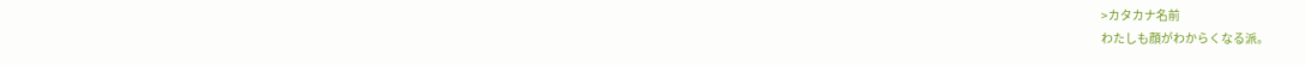>カタカナ名前
わたしも顔がわからくなる派。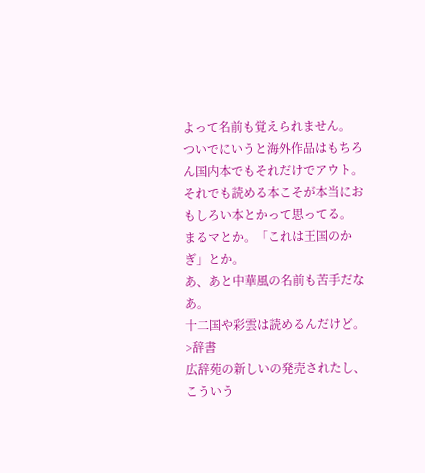よって名前も覚えられません。
ついでにいうと海外作品はもちろん国内本でもそれだけでアウト。
それでも読める本こそが本当におもしろい本とかって思ってる。
まるマとか。「これは王国のかぎ」とか。
あ、あと中華風の名前も苦手だなあ。
十二国や彩雲は読めるんだけど。
>辞書
広辞苑の新しいの発売されたし、こういう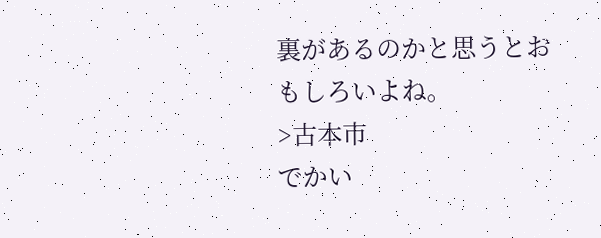裏があるのかと思うとおもしろいよね。
>古本市
でかい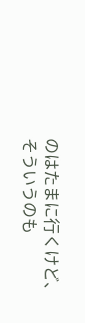のはたまに行くけど、
そういうのも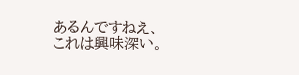あるんですねえ、
これは興味深い。